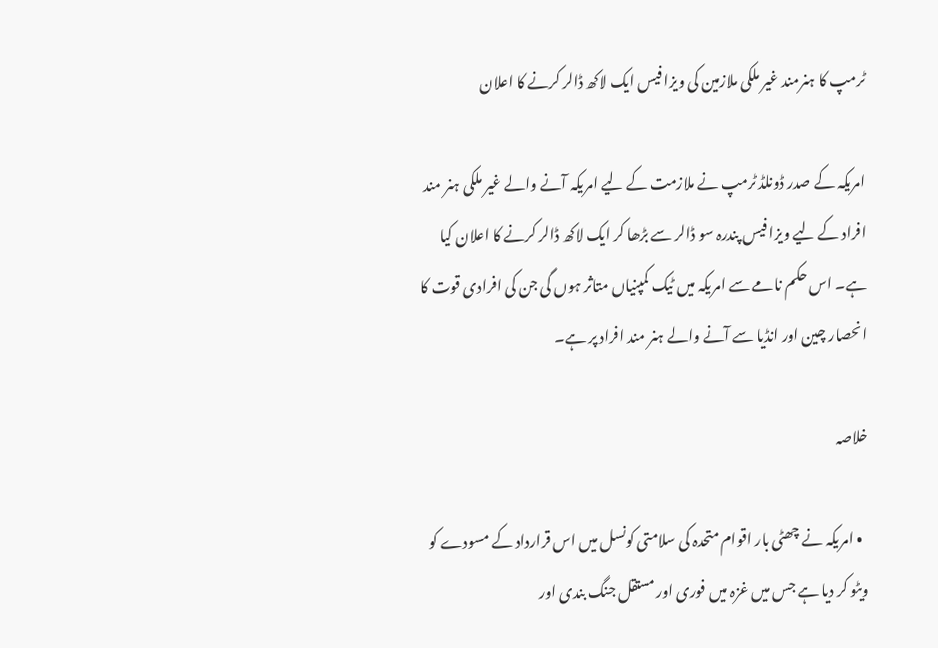ٹرمپ کا ہنرمند غیر ملکی ملازمین کی ویزا فیس ایک لاکھ ڈالر کرنے کا اعلان

امریکہ کے صدر ڈونلڈ ٹرمپ نے ملازمت کے لیے امریکہ آنے والے غیر ملکی ہنر مند افراد کے لیے ویزا فیس پندرہ سو ڈالر سے بڑھا کر ایک لاکھ ڈالر کرنے کا اعلان کیا ہے۔ اس حکم نامے سے امریکہ میں ٹیک کمپنیاں متاثر ہوں گی جن کی افرادی قوت کا انحصار چین اور انڈیا سے آنے والے ہنر مند افراد پر ہے۔

خلاصہ

  • امریکہ نے چھٹی بار اقوام متحدہ کی سلامتی کونسل میں اس قرارداد کے مسودے کو ویٹو کر دیا ہے جس میں غزہ میں فوری اور مستقل جنگ بندی اور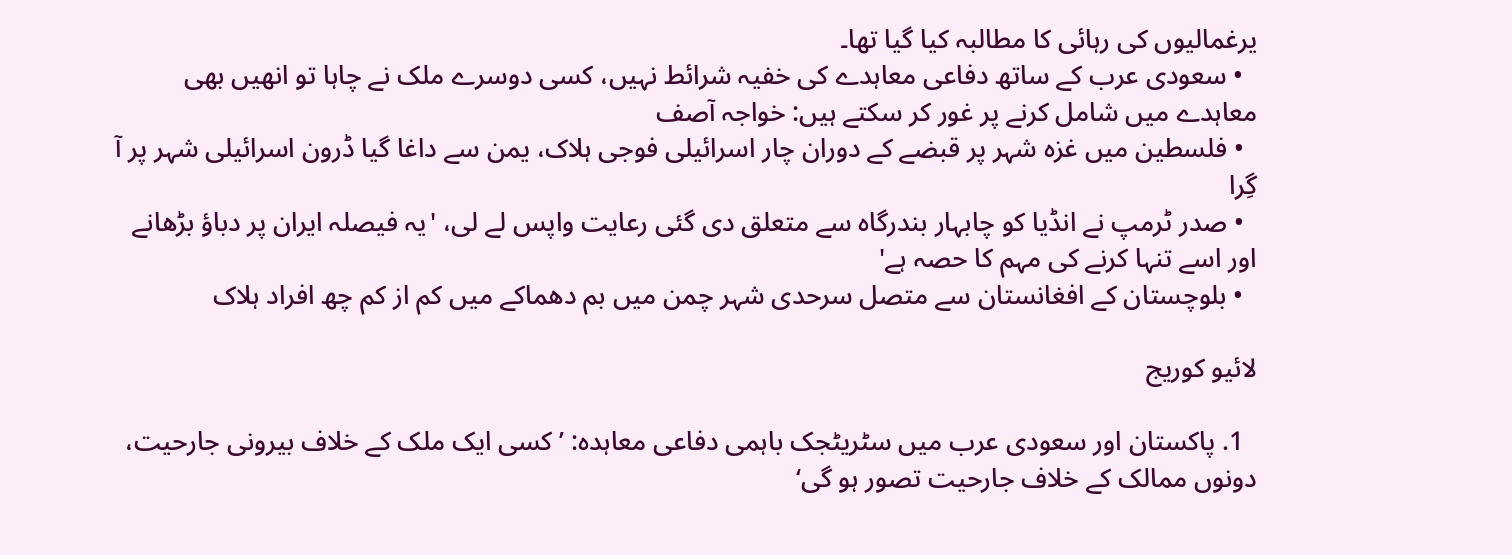یرغمالیوں کی رہائی کا مطالبہ کیا گیا تھا۔
  • سعودی عرب کے ساتھ دفاعی معاہدے کی خفیہ شرائط نہیں، کسی دوسرے ملک نے چاہا تو انھیں بھی معاہدے میں شامل کرنے پر غور کر سکتے ہیں: خواجہ آصف
  • فلسطین میں غزہ شہر پر قبضے کے دوران چار اسرائیلی فوجی ہلاک، یمن سے داغا گیا ڈرون اسرائیلی شہر پر آ گِرا
  • صدر ٹرمپ نے انڈیا کو چابہار بندرگاہ سے متعلق دی گئی رعایت واپس لے لی، 'یہ فیصلہ ایران پر دباؤ بڑھانے اور اسے تنہا کرنے کی مہم کا حصہ ہے'
  • بلوچستان کے افغانستان سے متصل سرحدی شہر چمن میں بم دھماکے میں کم از کم چھ افراد ہلاک

لائیو کوریج

  1. پاکستان اور سعودی عرب میں سٹریٹجک باہمی دفاعی معاہدہ: ’کسی ایک ملک کے خلاف بیرونی جارحیت، دونوں ممالک کے خلاف جارحیت تصور ہو گی‘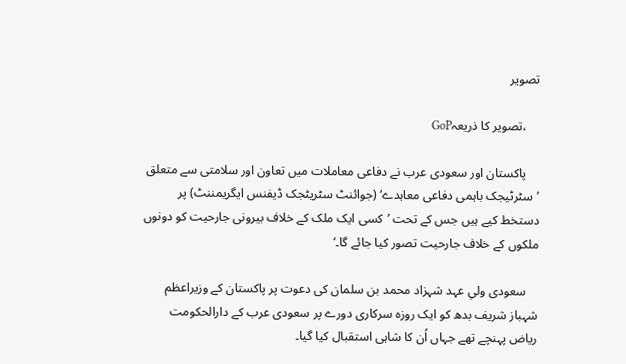تصویر

    ،تصویر کا ذریعہGoP

    پاکستان اور سعودی عرب نے دفاعی معاملات میں تعاون اور سلامتی سے متعلق ’سٹرٹیجک باہمی دفاعی معاہدے‘ (جوائنٹ سٹریٹجک ڈیفنس ایگریمننٹ) پر دستخط کیے ہیں جس کے تحت ’کسی ایک ملک کے خلاف بیرونی جارحیت کو دونوں ملکوں کے خلاف جارحیت تصور کیا جائے گا۔‘

    سعودی ولیِ عہد شہزاد محمد بن سلمان کی دعوت پر پاکستان کے وزیراعظم شہباز شریف بدھ کو ایک روزہ سرکاری دورے پر سعودی عرب کے دارالحکومت ریاض پہنچے تھے جہاں اُن کا شاہی استقبال کیا گیا۔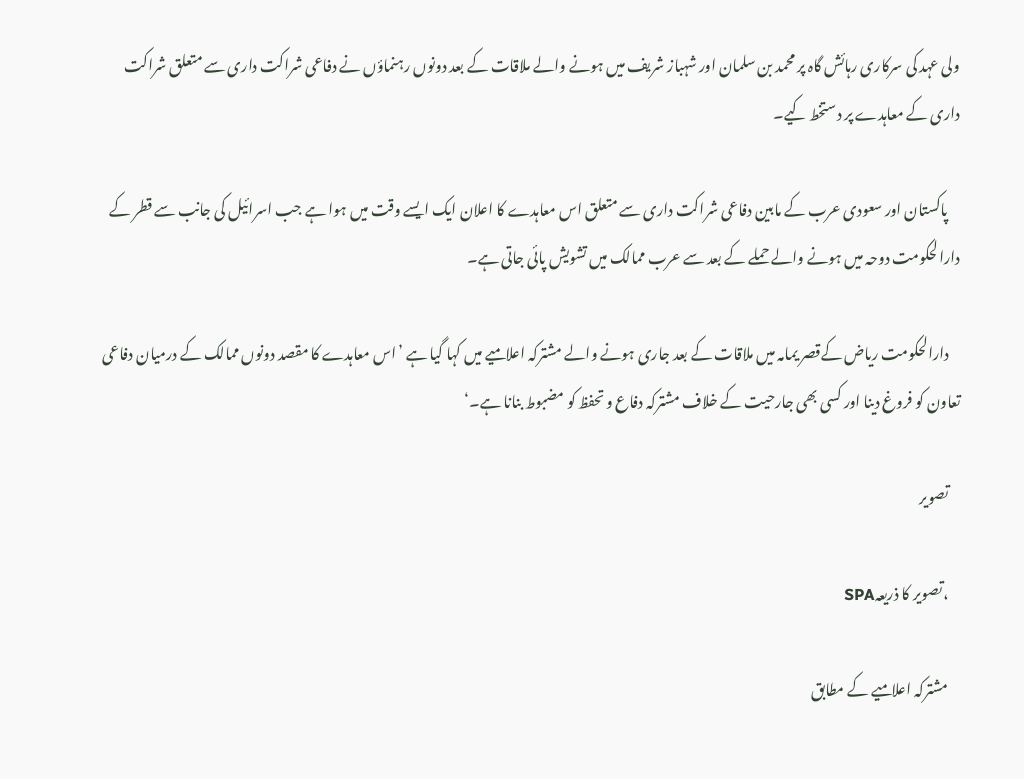ولی عہد کی سرکاری رہائش گاہ پر محمد بن سلمان اور شہباز شریف میں ہونے والے ملاقات کے بعد دونوں رہنماؤں نے دفاعی شراکت داری سے متعلق شراکت داری کے معاہدے پر دستخط کیے۔

    پاکستان اور سعودی عرب کے مابین دفاعی شراکت داری سے متعلق اس معاہدے کا اعلان ایک ایسے وقت میں ہوا ہے جب اسرائیل کی جانب سے قطر کے دارالحکومت دوحہ میں ہونے والے حملے کے بعد سے عرب ممالک میں تشویش پائی جاتی ہے۔

    دارالحکومت ریاض کےقصر یمامہ میں ملاقات کے بعد جاری ہونے والے مشترکہ اعلامیے میں کہا گیا ہے ’اس معاہدے کا مقصد دونوں ممالک کے درمیان دفاعی تعاون کو فروغ دینا اور کسی بھی جارحیت کے خلاف مشترکہ دفاع و تحفظ کو مضبوط بنانا ہے۔‘

    تصویر

    ،تصویر کا ذریعہSPA

    مشترکہ اعلامیے کے مطابق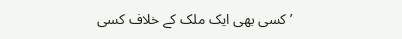’کسی بھی ایک ملک کے خلاف کسی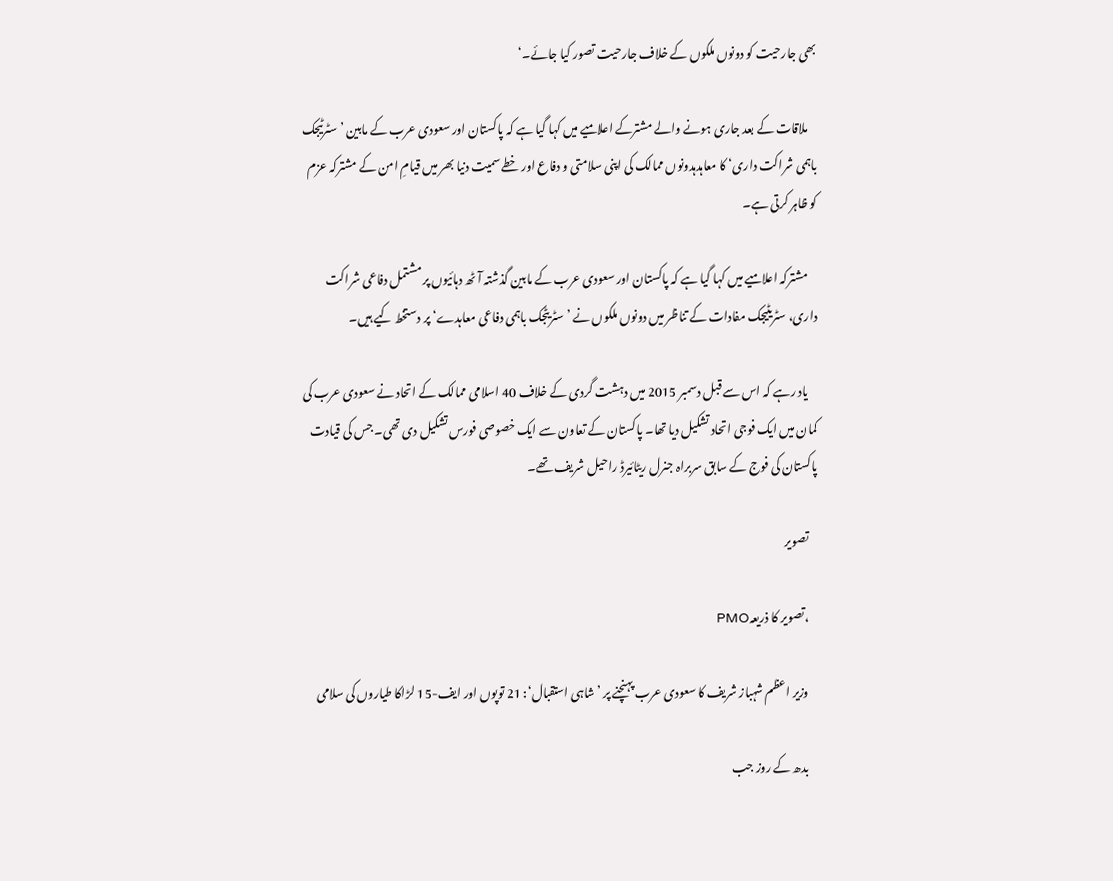بھی جارحیت کو دونوں ملکوں کے خلاف جارحیت تصور کیا جائے۔‘

    ملاقات کے بعد جاری ہونے والے مشترکے اعلامیے میں کہا گیا ہے کہ پاکستان اور سعودی عرب کے مابین ’سٹرٹیجک باہمی شراکت داری‘ کا معاہدہدونوں ممالک کی اپنی سلامتی و دفاع اور خطے سمیت دنیا بھر میں قیامِ امن کے مشترکہ عزم کو ظاہر کرتی ہے۔

    مشترکہ اعلامیے میں کہا گیا ہے کہ پاکستان اور سعودی عرب کے مابین گذشتہ آٹھ دہائیوں پر مشتمل دفاعی شراکت داری، سٹریٹیجک مفادات کے تناظر میں دونوں ملکوں نے ’سٹریٹجک باہمی دفاعی معاہدے‘ پر دستخط کیے ہیں۔

    یاد رہے کہ اس سے قبل دسمبر 2015 میں دہشت گردی کے خلاف 40 اسلامی ممالک کے اتحاد نے سعودی عرب کی کمان میں ایک فوجی اتحاد تشکیل دیا تھا۔ پاکستان کے تعاون سے ایک خصوصی فورس تشکیل دی تھی۔ جس کی قیادت پاکستان کی فوج کے سابق سربراہ جنرل ریٹائیرڈ راحیل شریف تھے۔

    تصویر

    ،تصویر کا ذریعہPMO

    وزیر اعظم شہباز شریف کا سعودی عرب پہنچنے پر ’شاہی استقبال‘: 21 توپوں اور ایف-15 لڑاکا طیاروں کی سلامی

    بدھ کے روز جب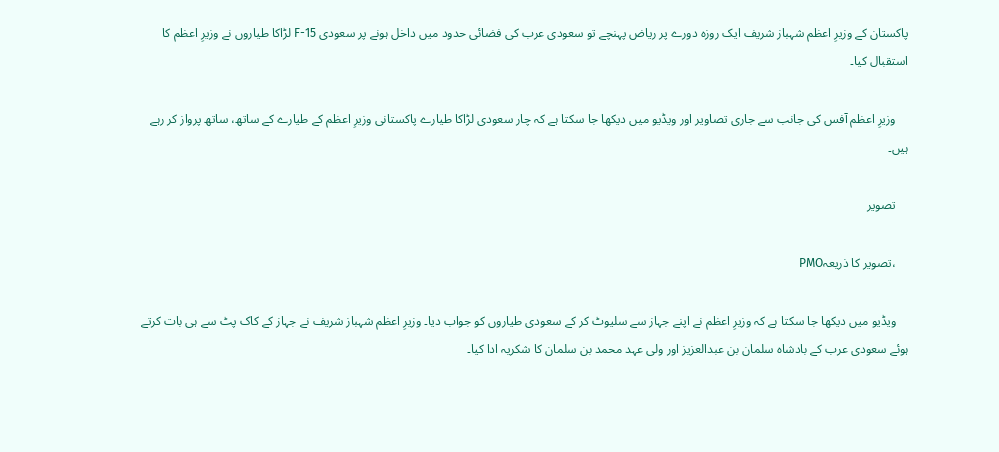پاکستان کے وزیرِ اعظم شہباز شریف ایک روزہ دورے پر ریاض پہنچے تو سعودی عرب کی فضائی حدود میں داخل ہونے پر سعودی F-15 لڑاکا طیاروں نے وزیرِ اعظم کا استقبال کیا۔

    وزیرِ اعظم آفس کی جانب سے جاری تصاویر اور ویڈیو میں دیکھا جا سکتا ہے کہ چار سعودی لڑاکا طیارے پاکستانی وزیرِ اعظم کے طیارے کے ساتھ، ساتھ پرواز کر رہے ہیں۔

    تصویر

    ،تصویر کا ذریعہPMO

    ویڈیو میں دیکھا جا سکتا ہے کہ وزیرِ اعظم نے اپنے جہاز سے سلیوٹ کر کے سعودی طیاروں کو جواب دیا۔ وزیرِ اعظم شہباز شریف نے جہاز کے کاک پٹ سے ہی بات کرتے ہوئے سعودی عرب کے بادشاہ سلمان بن عبدالعزیز اور ولی عہد محمد بن سلمان کا شکریہ ادا کیا۔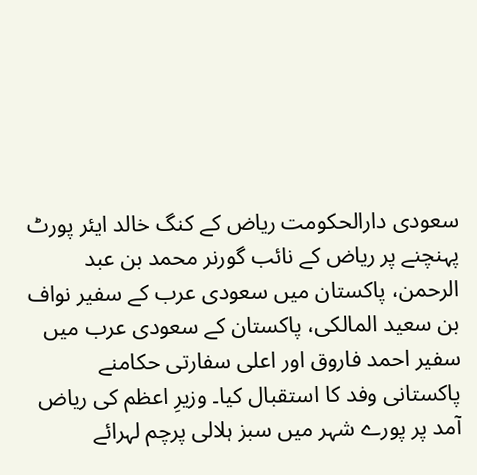سعودی دارالحکومت ریاض کے کنگ خالد ایئر پورٹ پہنچنے پر ریاض کے نائب گورنر محمد بن عبد الرحمن، پاکستان میں سعودی عرب کے سفیر نواف بن سعید المالکی، پاکستان کے سعودی عرب میں سفیر احمد فاروق اور اعلی سفارتی حکامنے پاکستانی وفد کا استقبال کیا۔ وزیرِ اعظم کی ریاض آمد پر پورے شہر میں سبز ہلالی پرچم لہرائے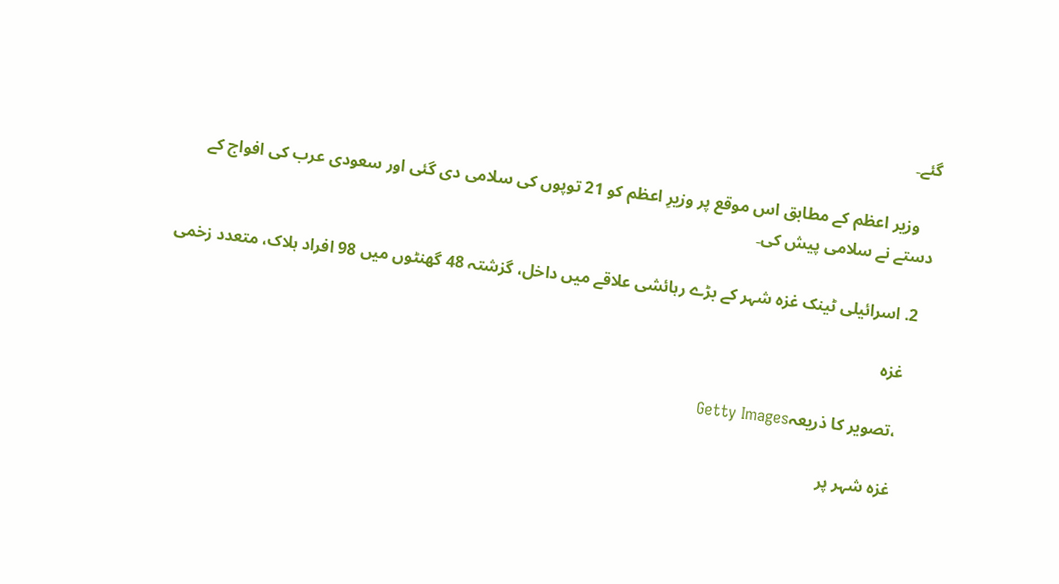گئے۔

    وزیر اعظم کے مطابق اس موقع پر وزیرِ اعظم کو 21 توپوں کی سلامی دی گئی اور سعودی عرب کی افواج کے دستے نے سلامی پیش کی۔

  2. اسرائیلی ٹینک غزہ شہر کے بڑے رہائشی علاقے میں داخل، گزشتہ 48 گھنٹوں میں 98 افراد ہلاک، متعدد زخمی

    غزہ

    ،تصویر کا ذریعہGetty Images

    غزہ شہر پر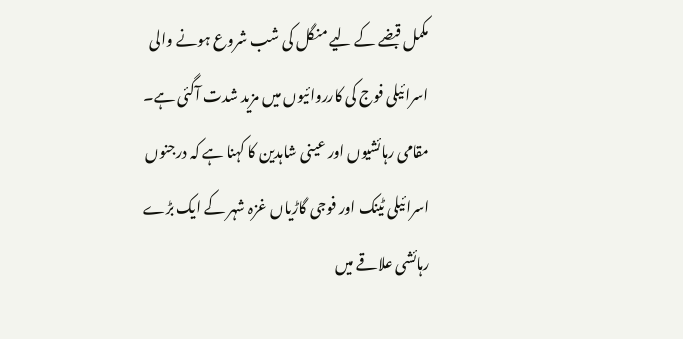مکمل قبضے کے لیے منگل کی شب شروع ہونے والی اسرائیلی فوج کی کارروائیوں میں مزید شدت آگئی ہے۔ مقامی رہائشیوں اور عینی شاہدین کا کہنا ہے کہ درجنوں اسرائیلی ٹینک اور فوجی گاڑیاں غزہ شہر کے ایک بڑے رہائشی علاقے میں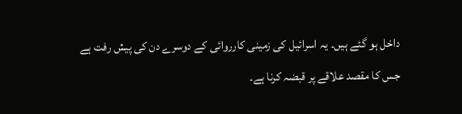داخل ہو گئے ہیں۔ یہ اسرائیل کی زمینی کارروائی کے دوسرے دن کی پیش رفت ہے جس کا مقصد علاقے پر قبضہ کرنا ہے۔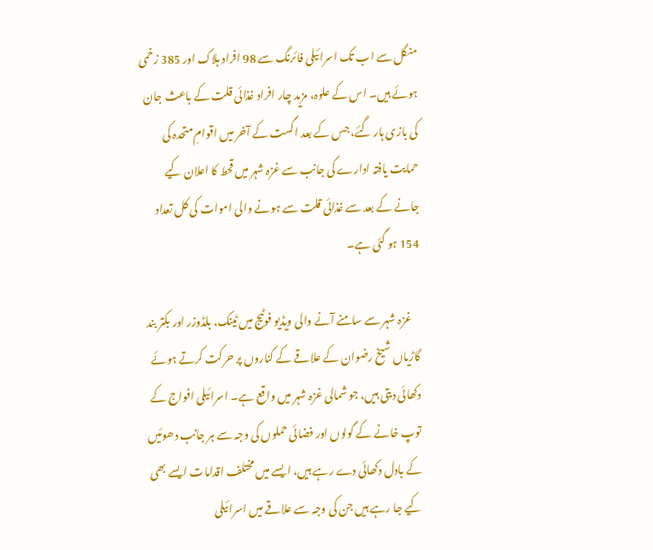منگل سے اب تک اسرائیلی فائرنگ سے 98 افراد ہلاک اور 385 زخمی ہوئے ہیں۔ اس کے علوہ، مزید چار افراد غذائی قلت کے باعث جان کی بازی ہار گئے، جس کے بعد اگست کے آخر میں اقوامِ متحدہ کی حمایت یافتہ ادارے کی جانب سے غزہ شہر میں قحط کا اعلان کیے جانے کے بعد سے غذائی قلت سے ہونے والی اموات کی کل تعداد 154 ہو گئی ہے۔

    غزہ شہر سے سامنے آنے والی ویڈیو فوٹیج میں ٹینک، بلڈوزر اور بکتر بند گاڑیاں شیخ رضوان کے علاقے کے کناروں پر حرکت کرتے ہوئے دکھائی دیتی ہیں، جو شمالی غزہ شہر میں واقع ہے۔ اسرائیلی افواج کے توپ خانے کے گولوں اور فضائی حملوں کی وجہ سے ہر جانب دھوئیں کے بادل دکھائی دے رہے ہیں، ایسے میں مختلف اقدامات ایسے بھی کیے جا رہے ہیں جن کی وجہ سے علاقے میں اسرائیلی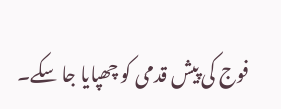فوج کی پیش قدمی کو چھپایا جا سکے۔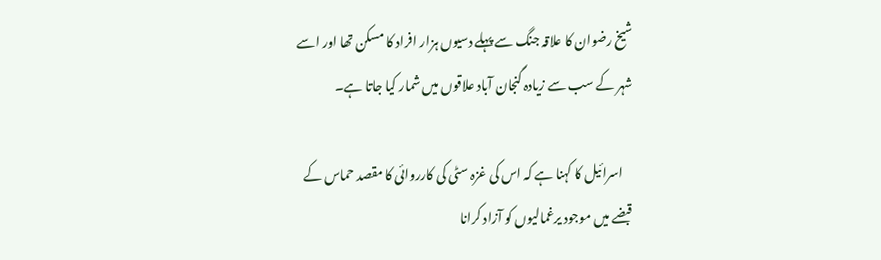شیخ رضوان کا علاقہ جنگ سے پہلے دسیوں ہزار افراد کا مسکن تھا اور اسے شہر کے سب سے زیادہ گنجان آباد علاقوں میں شمار کیا جاتا ہے۔

    اسرائیل کا کہنا ہے کہ اس کی غزہ سٹی کی کارروائی کا مقصد حماس کے قبضے میں موجود یرغمالیوں کو آزاد کرانا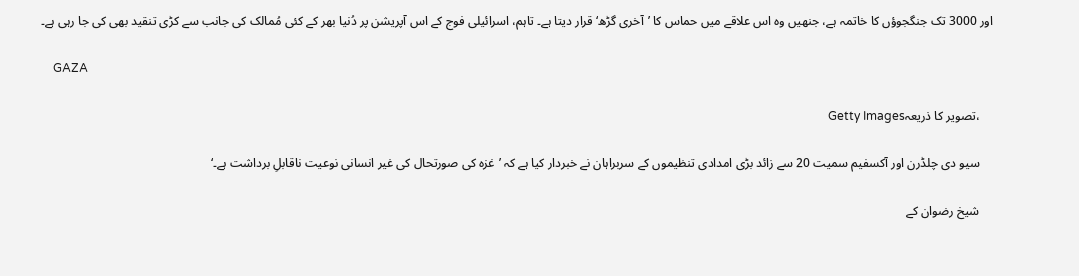اور 3000 تک جنگجوؤں کا خاتمہ ہے، جنھیں وہ اس علاقے میں حماس کا ’آخری گڑھ‘ قرار دیتا ہے۔ تاہم، اسرائیلی فوج کے اس آپریشن پر دُنیا بھر کے کئی مُمالک کی جانب سے کڑی تنقید بھی کی جا رہی ہے۔

    GAZA

    ،تصویر کا ذریعہGetty Images

    سیو دی چلڈرن اور آکسفیم سمیت 20 سے زائد بڑی امدادی تنظیموں کے سربراہان نے خبردار کیا ہے کہ ’غزہ کی صورتحال کی غیر انسانی نوعیت ناقابلِ برداشت ہے۔‘

    شیخ رضوان کے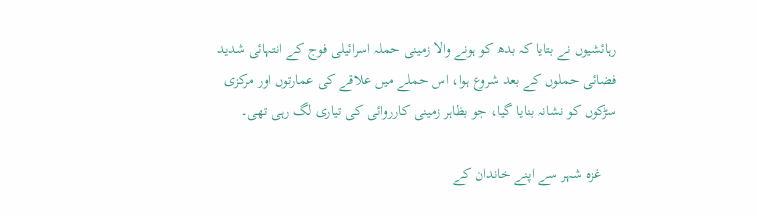رہائشیوں نے بتایا کہ بدھ کو ہونے والا زمینی حملہ اسرائیلی فوج کے انتہائی شدید فضائی حملوں کے بعد شروع ہوا، اس حملے میں علاقے کی عمارتوں اور مرکزی سڑکوں کو نشانہ بنایا گیا، جو بظاہر زمینی کارروائی کی تیاری لگ رہی تھی۔

    غزہ شہر سے اپنے خاندان کے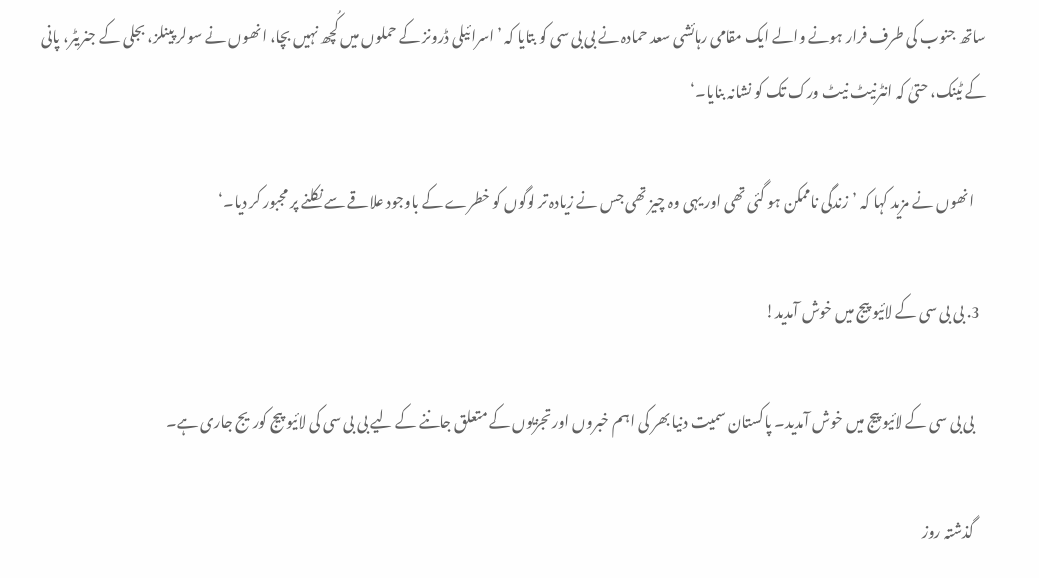ساتھ جنوب کی طرف فرار ہونے والے ایک مقامی رہائشی سعد حمادہ نے بی بی سی کو بتایا کہ ’اسرائیلی ڈرونز کے حملوں میں کُچھ نہیں بچا، انھوں نے سولر پینلز، بجلی کے جنریٹر، پانی کے ٹینک، حتیٰ کہ انٹرنیٹ نیٹ ورک تک کو نشانہ بنایا۔‘

    انھوں نے مزید کہا کہ ’زندگی ناممکن ہو گئی تھی اور یہی وہ چیز تھی جس نے زیادہ تر لوگوں کو خطرے کے باوجود علاقے سے نکلنے پر مجبور کر دیا۔‘

  3. بی بی سی کے لائیو پیج میں خوش آمدید!

    بی بی سی کے لائیو پیج میں خوش آمدید۔ پاکستان سمیت دنیا بھر کی اہم خبروں اور تجزیوں کے متعلق جاننے کے لیے بی بی سی کی لائیو پیج کوریج جاری ہے۔

    گذشتہ روز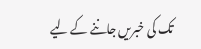تک کی خبریں جاننے کے لیے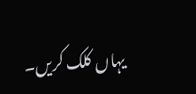یہاں کلک کریں۔